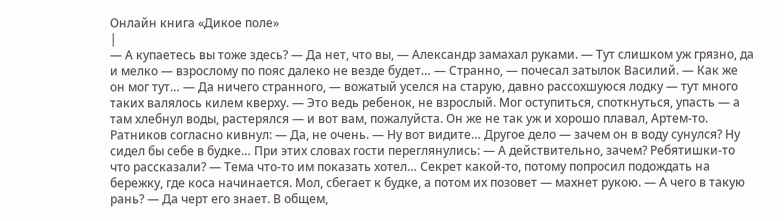Онлайн книга «Дикое поле»
|
— А купаетесь вы тоже здесь? — Да нет, что вы, — Александр замахал руками. — Тут слишком уж грязно, да и мелко — взрослому по пояс далеко не везде будет… — Странно, — почесал затылок Василий. — Как же он мог тут… — Да ничего странного, — вожатый уселся на старую, давно рассохшуюся лодку — тут много таких валялось килем кверху. — Это ведь ребенок, не взрослый. Мог оступиться, споткнуться, упасть — а там хлебнул воды, растерялся — и вот вам, пожалуйста. Он же не так уж и хорошо плавал, Артем-то. Ратников согласно кивнул: — Да, не очень. — Ну вот видите… Другое дело — зачем он в воду сунулся? Ну сидел бы себе в будке… При этих словах гости переглянулись: — А действительно, зачем? Ребятишки-то что рассказали? — Тема что-то им показать хотел… Секрет какой-то, потому попросил подождать на бережку, где коса начинается. Мол, сбегает к будке, а потом их позовет — махнет рукою. — А чего в такую рань? — Да черт его знает. В общем,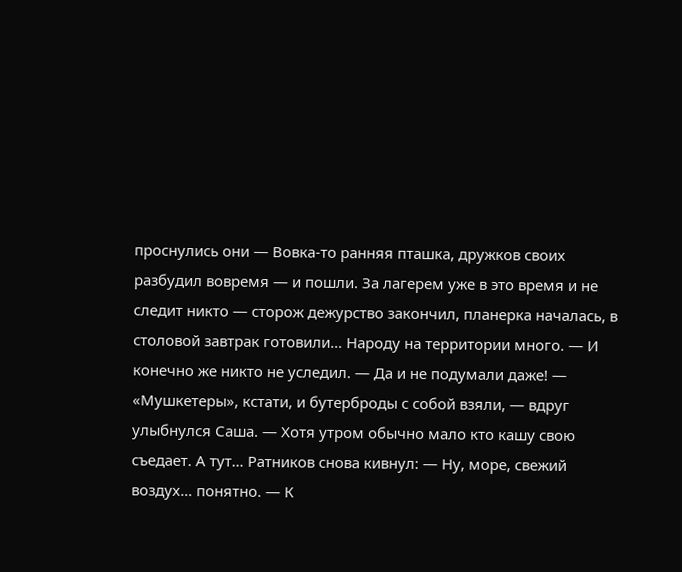проснулись они — Вовка-то ранняя пташка, дружков своих разбудил вовремя — и пошли. За лагерем уже в это время и не следит никто — сторож дежурство закончил, планерка началась, в столовой завтрак готовили… Народу на территории много. — И конечно же никто не уследил. — Да и не подумали даже! — «Мушкетеры», кстати, и бутерброды с собой взяли, — вдруг улыбнулся Саша. — Хотя утром обычно мало кто кашу свою съедает. А тут… Ратников снова кивнул: — Ну, море, свежий воздух… понятно. — К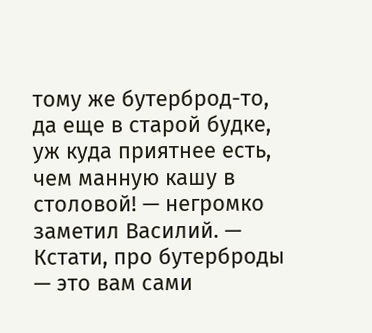тому же бутерброд-то, да еще в старой будке, уж куда приятнее есть, чем манную кашу в столовой! — негромко заметил Василий. — Кстати, про бутерброды — это вам сами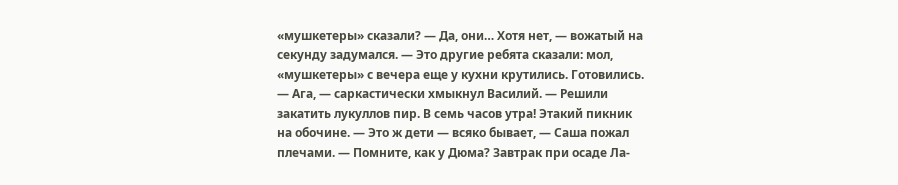«мушкетеры» сказали? — Да, они… Хотя нет, — вожатый на секунду задумался. — Это другие ребята сказали: мол, «мушкетеры» с вечера еще у кухни крутились. Готовились. — Ага, — саркастически хмыкнул Василий. — Решили закатить лукуллов пир. В семь часов утра! Этакий пикник на обочине. — Это ж дети — всяко бывает, — Саша пожал плечами. — Помните, как у Дюма? Завтрак при осаде Ла-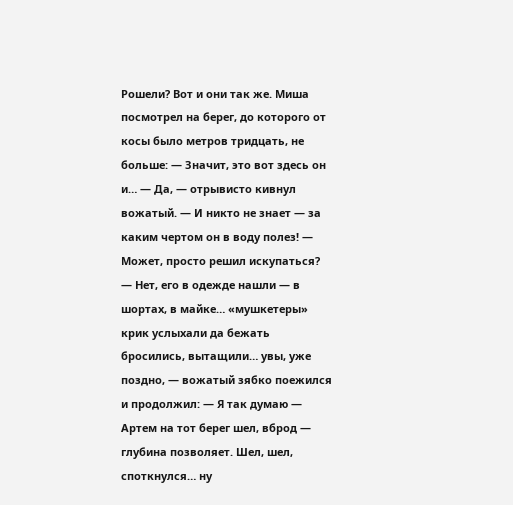Рошели? Вот и они так же. Миша посмотрел на берег, до которого от косы было метров тридцать, не больше: — Значит, это вот здесь он и… — Да, — отрывисто кивнул вожатый. — И никто не знает — за каким чертом он в воду полез! — Может, просто решил искупаться? — Нет, его в одежде нашли — в шортах, в майке… «мушкетеры» крик услыхали да бежать бросились, вытащили… увы, уже поздно, — вожатый зябко поежился и продолжил: — Я так думаю — Артем на тот берег шел, вброд — глубина позволяет. Шел, шел, споткнулся… ну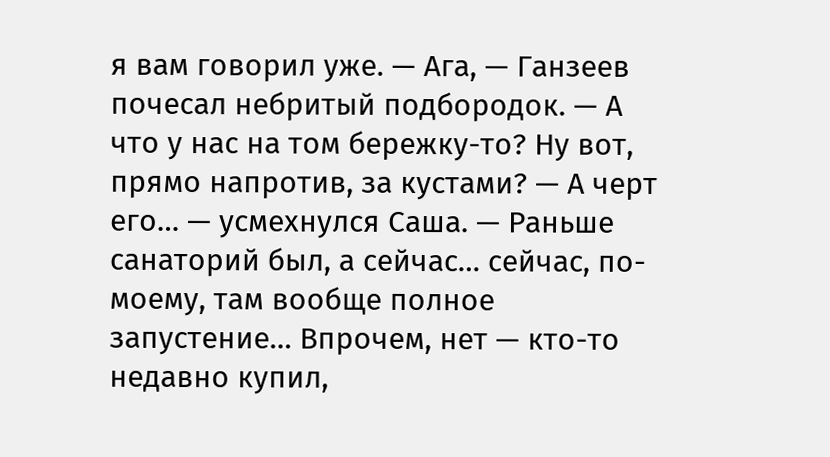я вам говорил уже. — Ага, — Ганзеев почесал небритый подбородок. — А что у нас на том бережку-то? Ну вот, прямо напротив, за кустами? — А черт его… — усмехнулся Саша. — Раньше санаторий был, а сейчас… сейчас, по-моему, там вообще полное запустение… Впрочем, нет — кто-то недавно купил,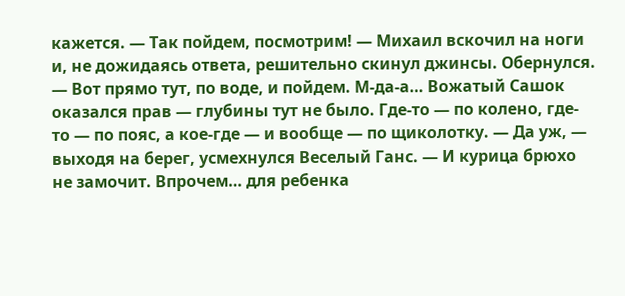кажется. — Так пойдем, посмотрим! — Михаил вскочил на ноги и, не дожидаясь ответа, решительно скинул джинсы. Обернулся. — Вот прямо тут, по воде, и пойдем. М-да-а… Вожатый Сашок оказался прав — глубины тут не было. Где-то — по колено, где-то — по пояс, а кое-где — и вообще — по щиколотку. — Да уж, — выходя на берег, усмехнулся Веселый Ганс. — И курица брюхо не замочит. Впрочем… для ребенка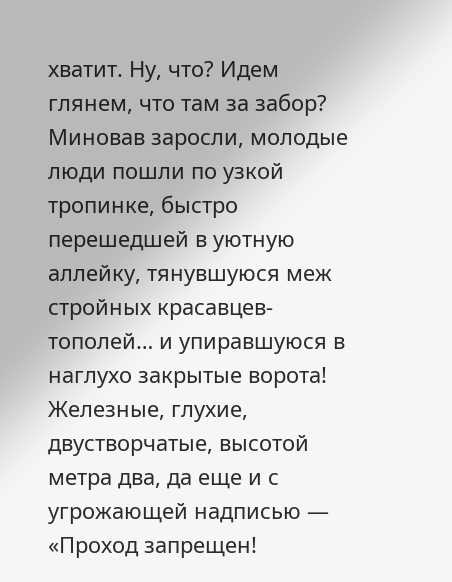хватит. Ну, что? Идем глянем, что там за забор? Миновав заросли, молодые люди пошли по узкой тропинке, быстро перешедшей в уютную аллейку, тянувшуюся меж стройных красавцев-тополей… и упиравшуюся в наглухо закрытые ворота! Железные, глухие, двустворчатые, высотой метра два, да еще и с угрожающей надписью — «Проход запрещен!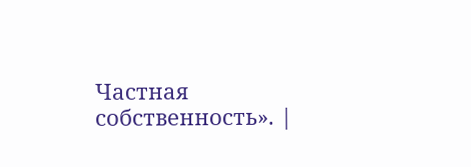Частная собственность». |